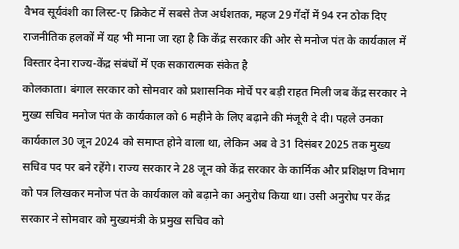वैभव सूर्यवंशी का लिस्ट-ए क्रिकेट में सबसे तेज अर्धशतक, महज 29 गेंदों में 94 रन ठोक दिए
राजनीतिक हलकों में यह भी माना जा रहा है कि केंद्र सरकार की ओर से मनोज पंत के कार्यकाल में विस्तार देना राज्य-केंद्र संबंधों में एक सकारात्मक संकेत है
कोलकाता। बंगाल सरकार को सोमवार को प्रशासनिक मोर्चे पर बड़ी राहत मिली जब केंद्र सरकार ने मुख्य सचिव मनोज पंत के कार्यकाल को 6 महीने के लिए बढ़ाने की मंजूरी दे दी। पहले उनका कार्यकाल 30 जून 2024 को समाप्त होने वाला था, लेकिन अब वे 31 दिसंबर 2025 तक मुख्य सचिव पद पर बने रहेंगे। राज्य सरकार ने 28 जून को केंद्र सरकार के कार्मिक और प्रशिक्षण विभाग को पत्र लिखकर मनोज पंत के कार्यकाल को बढ़ाने का अनुरोध किया था। उसी अनुरोध पर केंद्र सरकार ने सोमवार को मुख्यमंत्री के प्रमुख सचिव को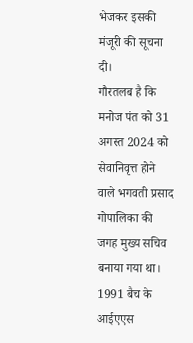भेजकर इसकी मंजूरी की सूचना दी।
गौरतलब है कि मनोज पंत को 31 अगस्त 2024 को सेवानिवृत्त होने वाले भगवती प्रसाद गोपालिका की जगह मुख्य सचिव बनाया गया था। 1991 बैच के आईएएस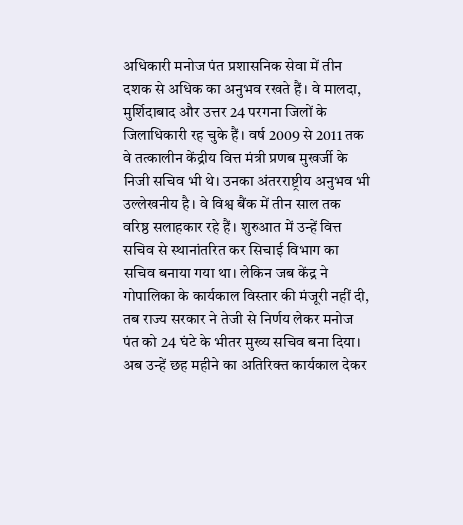अधिकारी मनोज पंत प्रशासनिक सेवा में तीन दशक से अधिक का अनुभव रखते हैं। वे मालदा, मुर्शिदाबाद और उत्तर 24 परगना जिलों के जिलाधिकारी रह चुके हैं। वर्ष 2009 से 2011 तक वे तत्कालीन केंद्रीय वित्त मंत्री प्रणब मुखर्जी के निजी सचिव भी थे। उनका अंतरराष्ट्रीय अनुभव भी उल्लेखनीय है। वे विश्व बैंक में तीन साल तक वरिष्ठ सलाहकार रहे हैं। शुरुआत में उन्हें वित्त सचिव से स्थानांतरित कर सिचाई विभाग का सचिव बनाया गया था। लेकिन जब केंद्र ने गोपालिका के कार्यकाल विस्तार की मंजूरी नहीं दी, तब राज्य सरकार ने तेजी से निर्णय लेकर मनोज पंत को 24 घंटे के भीतर मुख्य सचिव बना दिया। अब उन्हें छह महीने का अतिरिक्त कार्यकाल देकर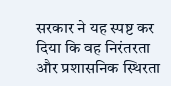सरकार ने यह स्पष्ट कर दिया कि वह निरंतरता और प्रशासनिक स्थिरता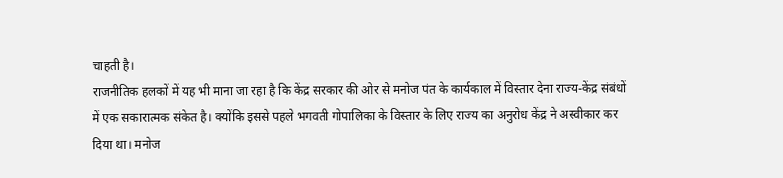चाहती है।
राजनीतिक हलकों में यह भी माना जा रहा है कि केंद्र सरकार की ओर से मनोज पंत के कार्यकाल में विस्तार देना राज्य-केंद्र संबंधों में एक सकारात्मक संकेत है। क्योंकि इससे पहले भगवती गोपालिका के विस्तार के लिए राज्य का अनुरोध केंद्र ने अस्वीकार कर दिया था। मनोज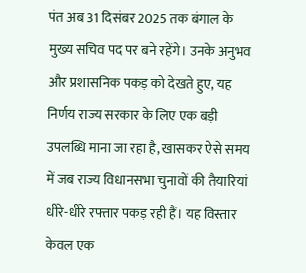पंत अब 31 दिसंबर 2025 तक बंगाल के मुख्य सचिव पद पर बने रहेंगे। उनके अनुभव और प्रशासनिक पकड़ को देखते हुए, यह निर्णय राज्य सरकार के लिए एक बड़ी उपलब्धि माना जा रहा है, खासकर ऐसे समय में जब राज्य विधानसभा चुनावों की तैयारियां धीरे-धीरे रफ्तार पकड़ रही हैं। यह विस्तार केवल एक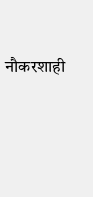नौकरशाही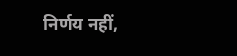निर्णय नहीं,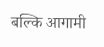बल्कि आगामी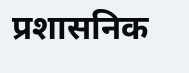प्रशासनिक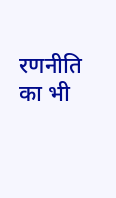रणनीति का भी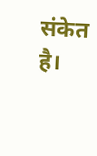संकेत है।